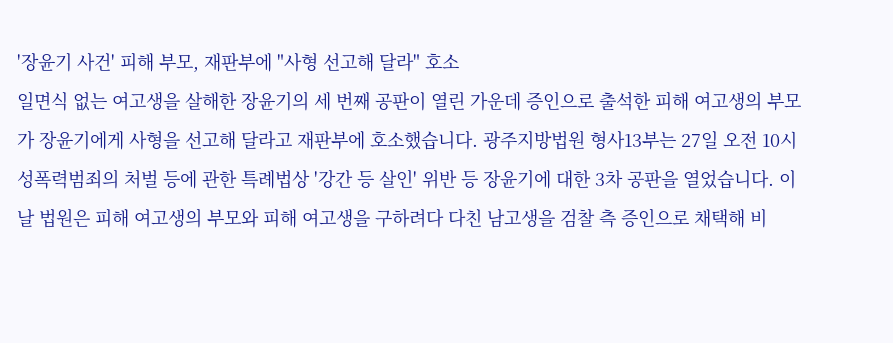'장윤기 사건' 피해 부모, 재판부에 "사형 선고해 달라" 호소
일면식 없는 여고생을 살해한 장윤기의 세 번째 공판이 열린 가운데 증인으로 출석한 피해 여고생의 부모가 장윤기에게 사형을 선고해 달라고 재판부에 호소했습니다. 광주지방법원 형사13부는 27일 오전 10시 성폭력범죄의 처벌 등에 관한 특례법상 '강간 등 살인' 위반 등 장윤기에 대한 3차 공판을 열었습니다. 이날 법원은 피해 여고생의 부모와 피해 여고생을 구하려다 다친 남고생을 검찰 측 증인으로 채택해 비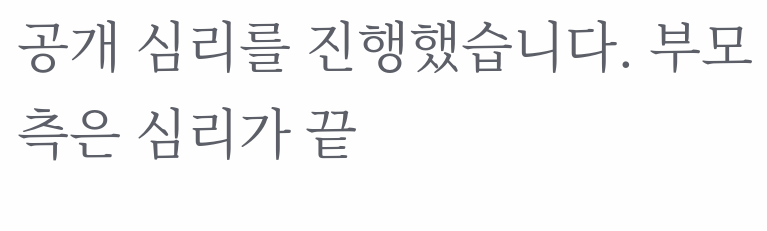공개 심리를 진행했습니다. 부모 측은 심리가 끝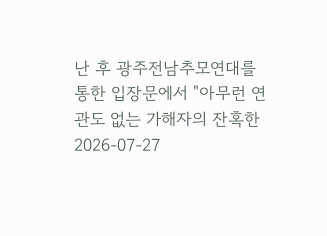난 후 광주전남추모연대를 통한 입장문에서 "아무런 연관도 없는 가해자의 잔혹한
2026-07-27